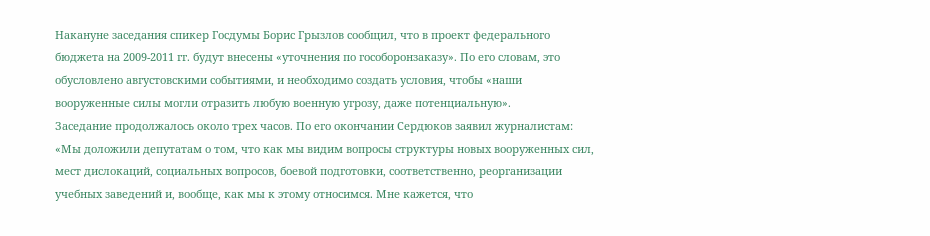Накануне заседания спикер Госдумы Борис Грызлов сообщил, что в проект федерального бюджета на 2009-2011 гг. будут внесены «уточнения по гособоронзаказу». По его словам, это обусловлено августовскими событиями, и необходимо создать условия, чтобы «наши вооруженные силы могли отразить любую военную угрозу, даже потенциальную».
Заседание продолжалось около трех часов. По его окончании Сердюков заявил журналистам: «Мы доложили депутатам о том, что как мы видим вопросы структуры новых вооруженных сил, мест дислокаций, социальных вопросов, боевой подготовки, соответственно, реорганизации учебных заведений и, вообще, как мы к этому относимся. Мне кажется, что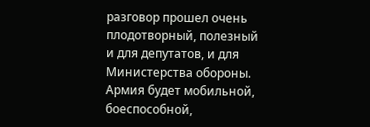разговор прошел очень плодотворный, полезный и для депутатов, и для Министерства обороны. Армия будет мобильной, боеспособной,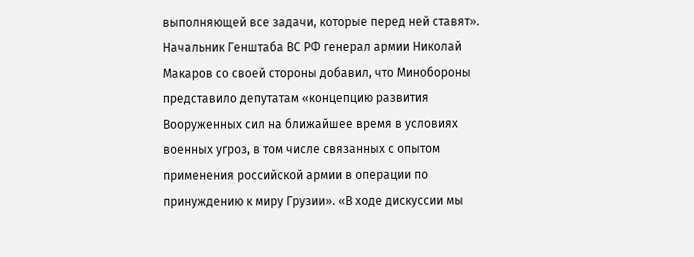выполняющей все задачи, которые перед ней ставят».
Начальник Генштаба ВС РФ генерал армии Николай Макаров со своей стороны добавил, что Минобороны представило депутатам «концепцию развития Вооруженных сил на ближайшее время в условиях военных угроз, в том числе связанных с опытом применения российской армии в операции по принуждению к миру Грузии». «В ходе дискуссии мы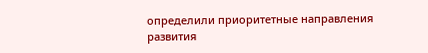определили приоритетные направления развития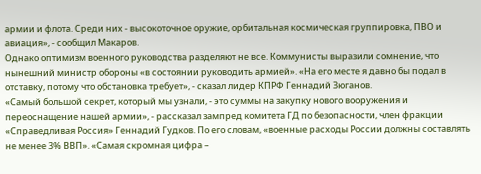армии и флота. Среди них - высокоточное оружие, орбитальная космическая группировка, ПВО и авиация», - сообщил Макаров.
Однако оптимизм военного руководства разделяют не все. Коммунисты выразили сомнение, что нынешний министр обороны «в состоянии руководить армией». «На его месте я давно бы подал в отставку, потому что обстановка требует», - сказал лидер КПРФ Геннадий Зюганов.
«Самый большой секрет, который мы узнали, - это суммы на закупку нового вооружения и переоснащение нашей армии», - рассказал зампред комитета ГД по безопасности, член фракции «Справедливая Россия» Геннадий Гудков. По его словам, «военные расходы России должны составлять не менее 3% ВВП». «Самая скромная цифра –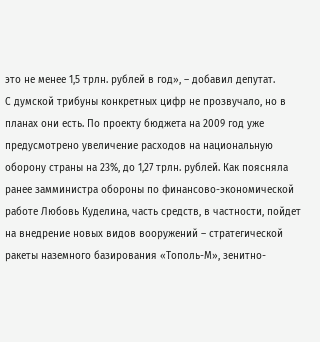это не менее 1,5 трлн. рублей в год», – добавил депутат.
С думской трибуны конкретных цифр не прозвучало, но в планах они есть. По проекту бюджета на 2009 год уже предусмотрено увеличение расходов на национальную оборону страны на 23%, до 1,27 трлн. рублей. Как поясняла ранее замминистра обороны по финансово-экономической работе Любовь Куделина, часть средств, в частности, пойдет на внедрение новых видов вооружений – стратегической ракеты наземного базирования «Тополь-М», зенитно-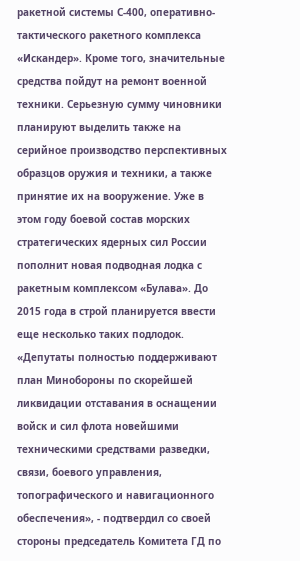ракетной системы С-400, оперативно-тактического ракетного комплекса «Искандер». Кроме того, значительные средства пойдут на ремонт военной техники. Серьезную сумму чиновники планируют выделить также на серийное производство перспективных образцов оружия и техники, а также принятие их на вооружение. Уже в этом году боевой состав морских стратегических ядерных сил России пополнит новая подводная лодка с ракетным комплексом «Булава». До 2015 года в строй планируется ввести еще несколько таких подлодок.
«Депутаты полностью поддерживают план Минобороны по скорейшей ликвидации отставания в оснащении войск и сил флота новейшими техническими средствами разведки, связи, боевого управления, топографического и навигационного обеспечения», - подтвердил со своей стороны председатель Комитета ГД по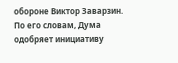обороне Виктор Заварзин. По его словам, Дума одобряет инициативу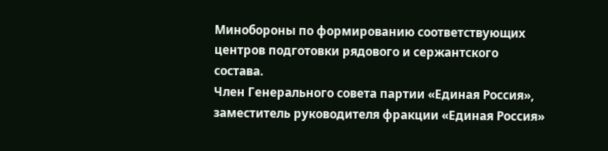Минобороны по формированию соответствующих центров подготовки рядового и сержантского состава.
Член Генерального совета партии «Единая Россия», заместитель руководителя фракции «Единая Россия»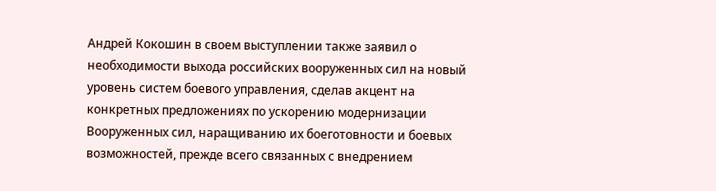Андрей Кокошин в своем выступлении также заявил о необходимости выхода российских вооруженных сил на новый уровень систем боевого управления, сделав акцент на конкретных предложениях по ускорению модернизации Вооруженных сил, наращиванию их боеготовности и боевых возможностей, прежде всего связанных с внедрением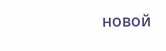новой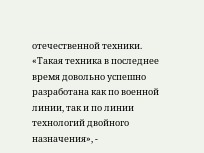отечественной техники. «Такая техника в последнее время довольно успешно разработана как по военной линии, так и по линии технологий двойного назначения», -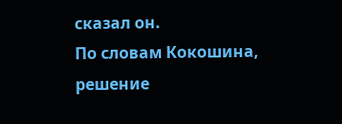сказал он.
По словам Кокошина, решение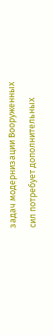задач модернизации Вооруженных сил потребует дополнительных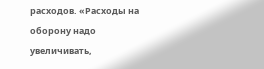расходов. «Расходы на оборону надо увеличивать,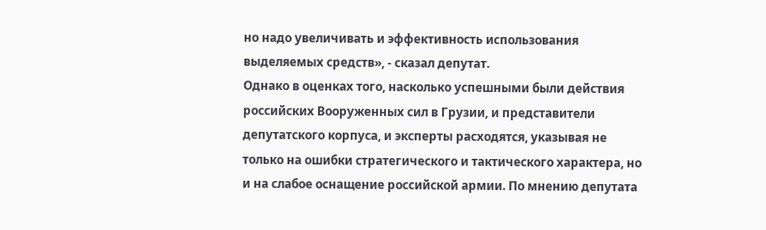но надо увеличивать и эффективность использования выделяемых средств», - сказал депутат.
Однако в оценках того, насколько успешными были действия российских Вооруженных сил в Грузии, и представители депутатского корпуса, и эксперты расходятся, указывая не только на ошибки стратегического и тактического характера, но и на слабое оснащение российской армии. По мнению депутата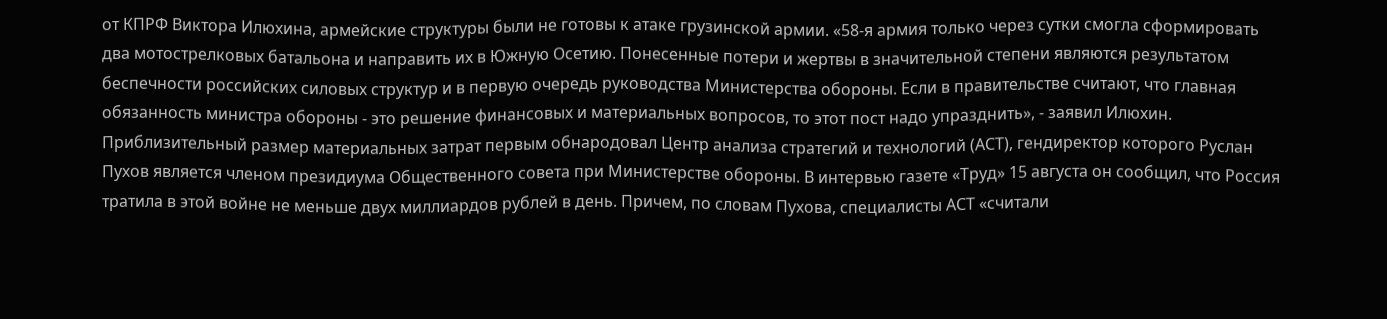от КПРФ Виктора Илюхина, армейские структуры были не готовы к атаке грузинской армии. «58-я армия только через сутки смогла сформировать два мотострелковых батальона и направить их в Южную Осетию. Понесенные потери и жертвы в значительной степени являются результатом беспечности российских силовых структур и в первую очередь руководства Министерства обороны. Если в правительстве считают, что главная обязанность министра обороны - это решение финансовых и материальных вопросов, то этот пост надо упразднить», - заявил Илюхин.
Приблизительный размер материальных затрат первым обнародовал Центр анализа стратегий и технологий (АСТ), гендиректор которого Руслан Пухов является членом президиума Общественного совета при Министерстве обороны. В интервью газете «Труд» 15 августа он сообщил, что Россия тратила в этой войне не меньше двух миллиардов рублей в день. Причем, по словам Пухова, специалисты АСТ «считали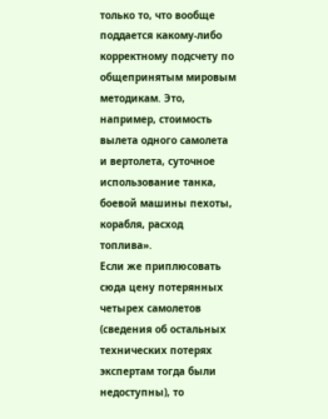только то, что вообще поддается какому-либо корректному подсчету по общепринятым мировым методикам. Это, например, стоимость вылета одного самолета и вертолета, суточное использование танка, боевой машины пехоты, корабля, расход топлива».
Если же приплюсовать сюда цену потерянных четырех самолетов (сведения об остальных технических потерях экспертам тогда были недоступны), то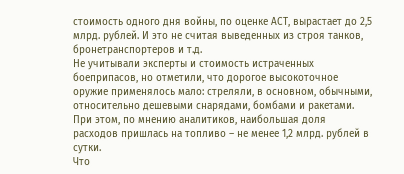стоимость одного дня войны, по оценке АСТ, вырастает до 2,5 млрд. рублей. И это не считая выведенных из строя танков, бронетранспортеров и т.д.
Не учитывали эксперты и стоимость истраченных боеприпасов, но отметили, что дорогое высокоточное оружие применялось мало: стреляли, в основном, обычными, относительно дешевыми снарядами, бомбами и ракетами. При этом, по мнению аналитиков, наибольшая доля расходов пришлась на топливо – не менее 1,2 млрд. рублей в сутки.
Что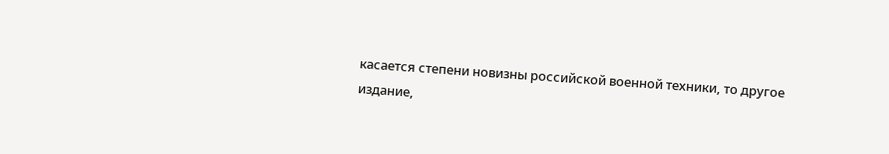касается степени новизны российской военной техники, то другое издание,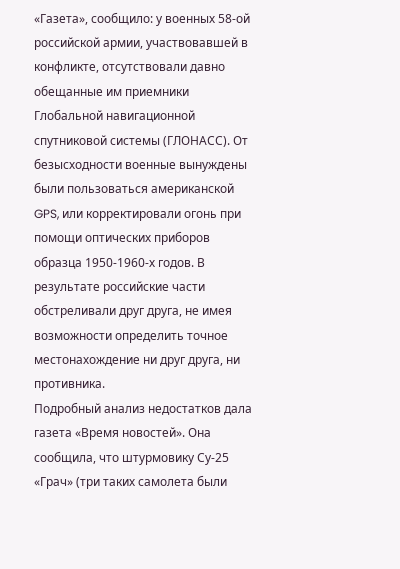«Газета», сообщило: у военных 58-ой российской армии, участвовавшей в конфликте, отсутствовали давно обещанные им приемники Глобальной навигационной спутниковой системы (ГЛОНАСС). От безысходности военные вынуждены были пользоваться американской GPS, или корректировали огонь при помощи оптических приборов образца 1950-1960-х годов. В результате российские части обстреливали друг друга, не имея возможности определить точное местонахождение ни друг друга, ни противника.
Подробный анализ недостатков дала газета «Время новостей». Она сообщила, что штурмовику Су-25 «Грач» (три таких самолета были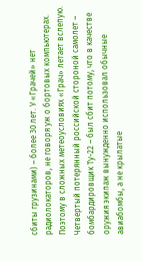сбиты грузинами) – более 30 лет. У «Грачей» нет радиолокаторов, не говоря уж о бортовых компьютерах. Поэтому в сложных метеоусловиях «Грач» летает вслепую. Четвертый потерянный российской стороной самолет – бомбардировщик Ту-22 – был сбит потому, что в качестве оружия экипаж вынужденно использовал обычные авиабомбы, а не крылатые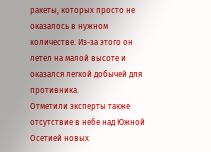ракеты, которых просто не оказалось в нужном количестве. Из-за этого он летел на малой высоте и оказался легкой добычей для противника.
Отметили эксперты также отсутствие в небе над Южной Осетией новых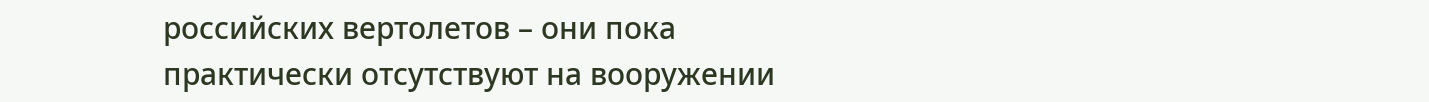российских вертолетов – они пока практически отсутствуют на вооружении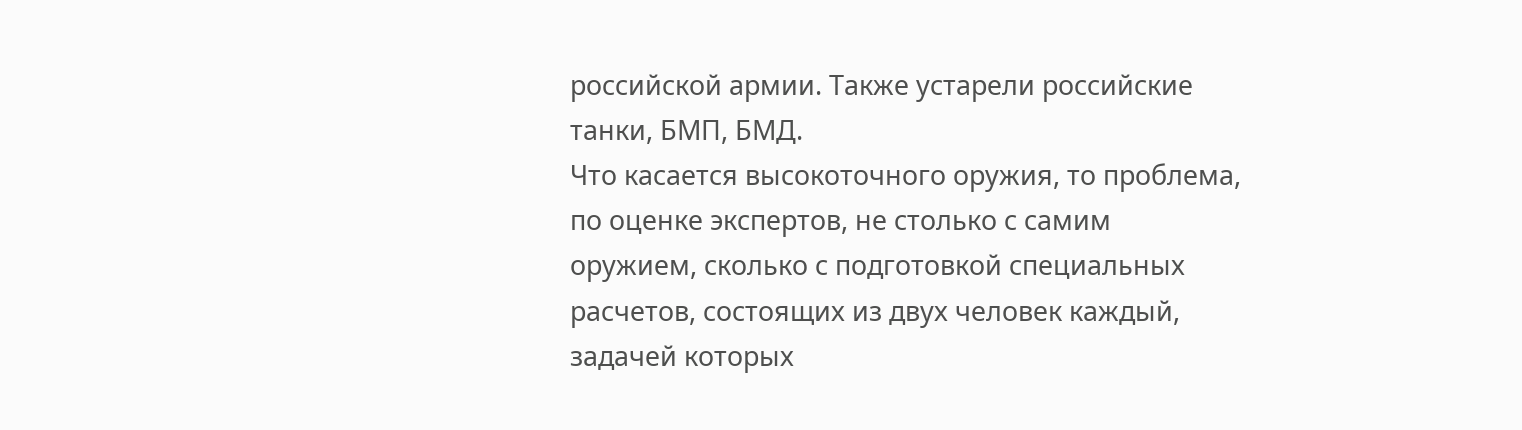российской армии. Также устарели российские танки, БМП, БМД.
Что касается высокоточного оружия, то проблема, по оценке экспертов, не столько с самим оружием, сколько с подготовкой специальных расчетов, состоящих из двух человек каждый, задачей которых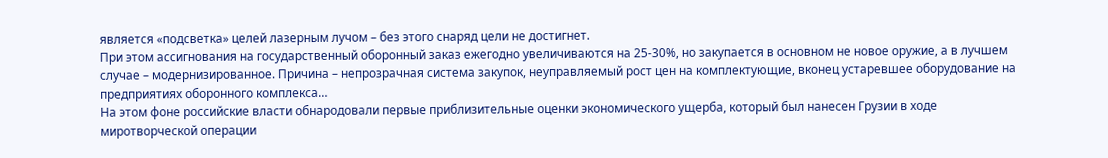является «подсветка» целей лазерным лучом – без этого снаряд цели не достигнет.
При этом ассигнования на государственный оборонный заказ ежегодно увеличиваются на 25-30%, но закупается в основном не новое оружие, а в лучшем случае – модернизированное. Причина – непрозрачная система закупок, неуправляемый рост цен на комплектующие, вконец устаревшее оборудование на предприятиях оборонного комплекса…
На этом фоне российские власти обнародовали первые приблизительные оценки экономического ущерба, который был нанесен Грузии в ходе миротворческой операции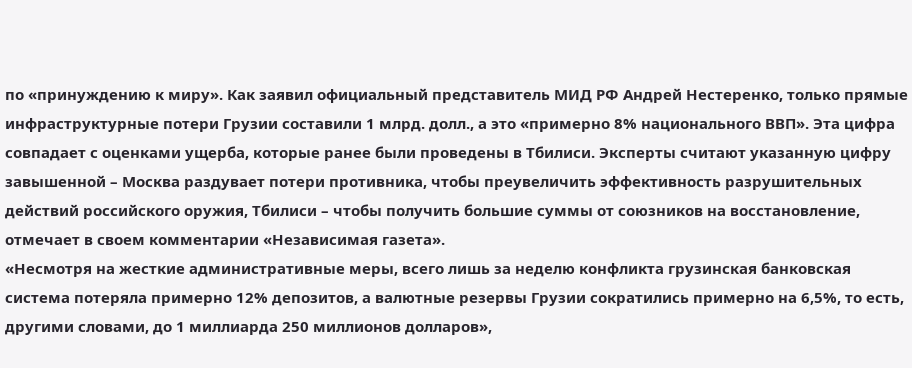по «принуждению к миру». Как заявил официальный представитель МИД РФ Андрей Нестеренко, только прямые инфраструктурные потери Грузии составили 1 млрд. долл., а это «примерно 8% национального ВВП». Эта цифра совпадает с оценками ущерба, которые ранее были проведены в Тбилиси. Эксперты считают указанную цифру завышенной – Москва раздувает потери противника, чтобы преувеличить эффективность разрушительных действий российского оружия, Тбилиси – чтобы получить большие суммы от союзников на восстановление, отмечает в своем комментарии «Независимая газета».
«Несмотря на жесткие административные меры, всего лишь за неделю конфликта грузинская банковская система потеряла примерно 12% депозитов, а валютные резервы Грузии сократились примерно на 6,5%, то есть, другими словами, до 1 миллиарда 250 миллионов долларов»,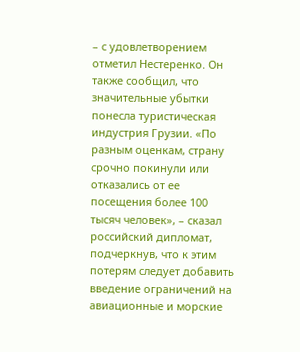– с удовлетворением отметил Нестеренко. Он также сообщил, что значительные убытки понесла туристическая индустрия Грузии. «По разным оценкам, страну срочно покинули или отказались от ее посещения более 100 тысяч человек», – сказал российский дипломат, подчеркнув, что к этим потерям следует добавить введение ограничений на авиационные и морские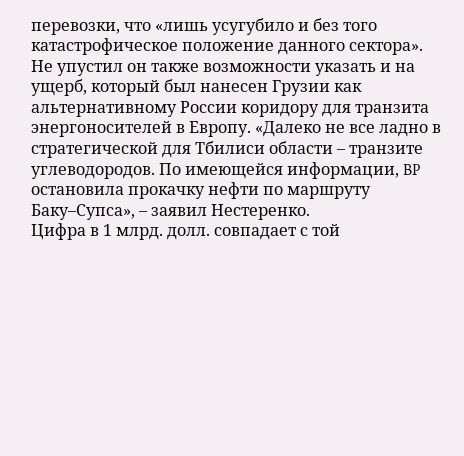перевозки, что «лишь усугубило и без того катастрофическое положение данного сектора».
Не упустил он также возможности указать и на ущерб, который был нанесен Грузии как альтернативному России коридору для транзита энергоносителей в Европу. «Далеко не все ладно в стратегической для Тбилиси области – транзите углеводородов. По имеющейся информации, BP остановила прокачку нефти по маршруту Баку–Супса», – заявил Нестеренко.
Цифра в 1 млрд. долл. совпадает с той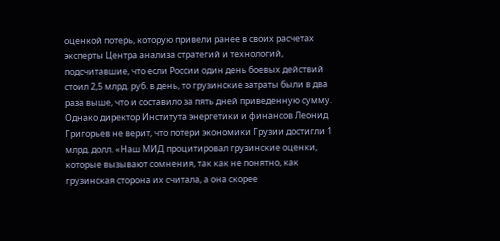оценкой потерь, которую привели ранее в своих расчетах эксперты Центра анализа стратегий и технологий, подсчитавшие, что если России один день боевых действий стоил 2,5 млрд. руб. в день, то грузинские затраты были в два раза выше, что и составило за пять дней приведенную сумму. Однако директор Института энергетики и финансов Леонид Григорьев не верит, что потери экономики Грузии достигли 1 млрд. долл. «Наш МИД процитировал грузинские оценки, которые вызывают сомнения, так как не понятно, как грузинская сторона их считала, а она скорее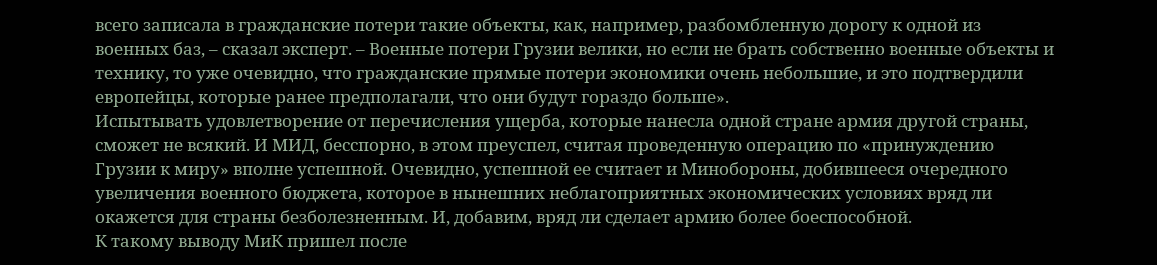всего записала в гражданские потери такие объекты, как, например, разбомбленную дорогу к одной из военных баз, – сказал эксперт. – Военные потери Грузии велики, но если не брать собственно военные объекты и технику, то уже очевидно, что гражданские прямые потери экономики очень небольшие, и это подтвердили европейцы, которые ранее предполагали, что они будут гораздо больше».
Испытывать удовлетворение от перечисления ущерба, которые нанесла одной стране армия другой страны, сможет не всякий. И МИД, бесспорно, в этом преуспел, считая проведенную операцию по «принуждению Грузии к миру» вполне успешной. Очевидно, успешной ее считает и Минобороны, добившееся очередного увеличения военного бюджета, которое в нынешних неблагоприятных экономических условиях вряд ли окажется для страны безболезненным. И, добавим, вряд ли сделает армию более боеспособной.
К такому выводу МиК пришел после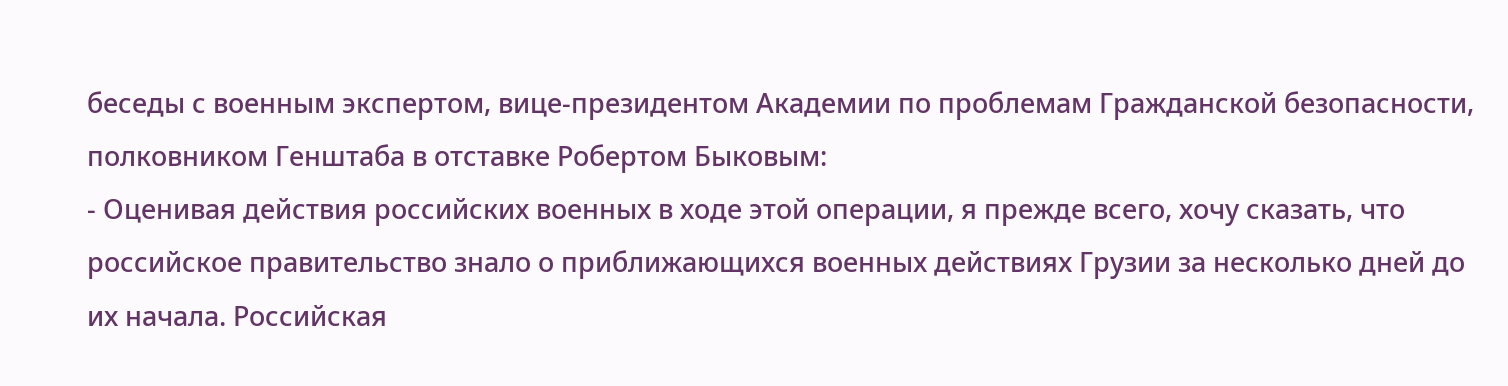беседы с военным экспертом, вице-президентом Академии по проблемам Гражданской безопасности, полковником Генштаба в отставке Робертом Быковым:
- Оценивая действия российских военных в ходе этой операции, я прежде всего, хочу сказать, что российское правительство знало о приближающихся военных действиях Грузии за несколько дней до их начала. Российская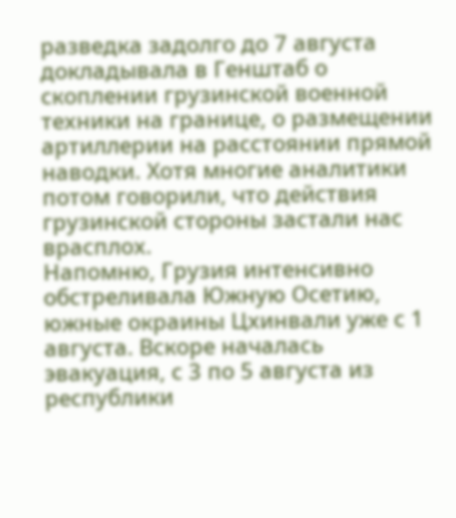разведка задолго до 7 августа докладывала в Генштаб о скоплении грузинской военной техники на границе, о размещении артиллерии на расстоянии прямой наводки. Хотя многие аналитики потом говорили, что действия грузинской стороны застали нас врасплох.
Напомню, Грузия интенсивно обстреливала Южную Осетию, южные окраины Цхинвали уже с 1 августа. Вскоре началась эвакуация, с 3 по 5 августа из республики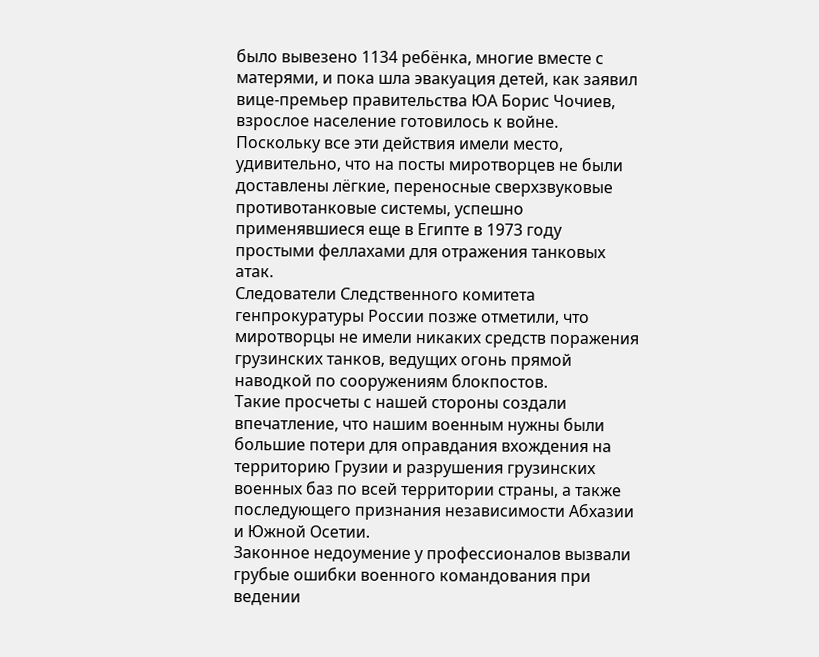было вывезено 1134 ребёнка, многие вместе с матерями, и пока шла эвакуация детей, как заявил вице-премьер правительства ЮА Борис Чочиев, взрослое население готовилось к войне.
Поскольку все эти действия имели место, удивительно, что на посты миротворцев не были доставлены лёгкие, переносные сверхзвуковые противотанковые системы, успешно применявшиеся еще в Египте в 1973 году простыми феллахами для отражения танковых атак.
Следователи Следственного комитета генпрокуратуры России позже отметили, что миротворцы не имели никаких средств поражения грузинских танков, ведущих огонь прямой наводкой по сооружениям блокпостов.
Такие просчеты с нашей стороны создали впечатление, что нашим военным нужны были большие потери для оправдания вхождения на территорию Грузии и разрушения грузинских военных баз по всей территории страны, а также последующего признания независимости Абхазии и Южной Осетии.
Законное недоумение у профессионалов вызвали грубые ошибки военного командования при ведении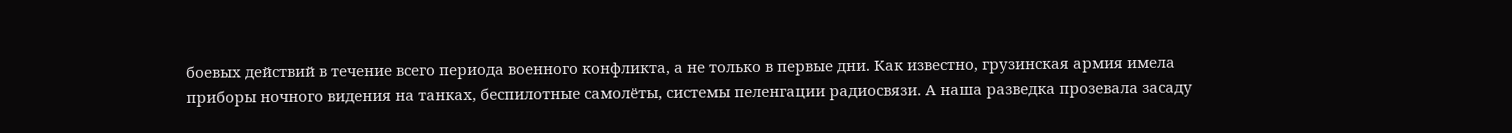боевых действий в течение всего периода военного конфликта, а не только в первые дни. Как известно, грузинская армия имела приборы ночного видения на танках, беспилотные самолёты, системы пеленгации радиосвязи. А наша разведка прозевала засаду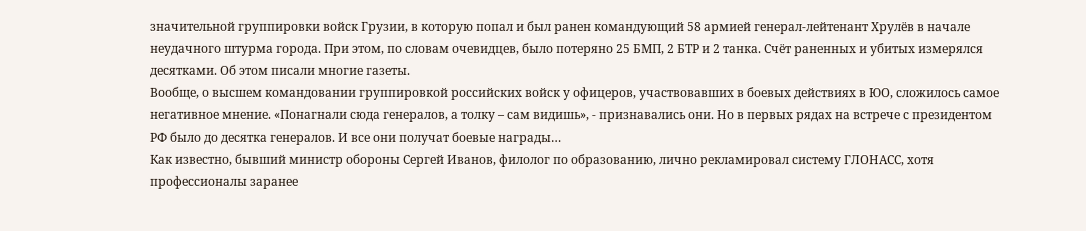значительной группировки войск Грузии, в которую попал и был ранен командующий 58 армией генерал-лейтенант Хрулёв в начале неудачного штурма города. При этом, по словам очевидцев, было потеряно 25 БМП, 2 БТР и 2 танка. Счёт раненных и убитых измерялся десятками. Об этом писали многие газеты.
Вообще, о высшем командовании группировкой российских войск у офицеров, участвовавших в боевых действиях в ЮО, сложилось самое негативное мнение. «Понагнали сюда генералов, а толку – сам видишь», - признавались они. Но в первых рядах на встрече с президентом РФ было до десятка генералов. И все они получат боевые награды…
Как известно, бывший министр обороны Сергей Иванов, филолог по образованию, лично рекламировал систему ГЛОНАСС, хотя профессионалы заранее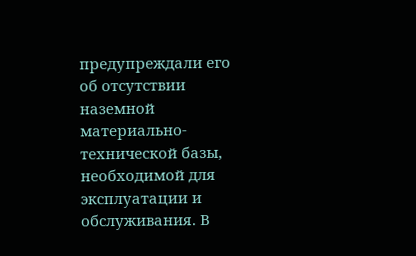предупреждали его об отсутствии наземной материально-технической базы, необходимой для эксплуатации и обслуживания. В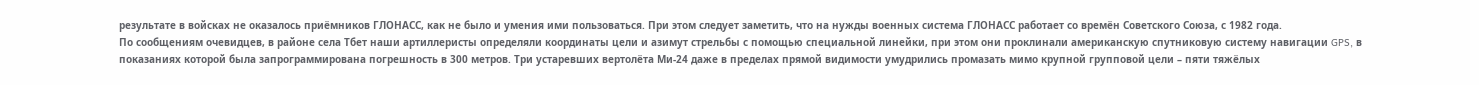результате в войсках не оказалось приёмников ГЛОНАСС, как не было и умения ими пользоваться. При этом следует заметить, что на нужды военных система ГЛОНАСС работает со времён Советского Союза, с 1982 года.
По сообщениям очевидцев, в районе села Тбет наши артиллеристы определяли координаты цели и азимут стрельбы с помощью специальной линейки, при этом они проклинали американскую спутниковую систему навигации GPS, в показаниях которой была запрограммирована погрешность в 300 метров. Три устаревших вертолёта Ми-24 даже в пределах прямой видимости умудрились промазать мимо крупной групповой цели – пяти тяжёлых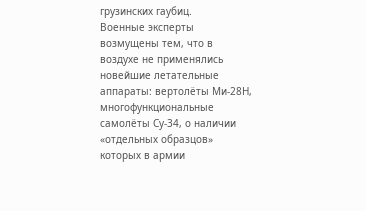грузинских гаубиц.
Военные эксперты возмущены тем, что в воздухе не применялись новейшие летательные аппараты: вертолёты Ми-28Н, многофункциональные самолёты Су-34, о наличии «отдельных образцов» которых в армии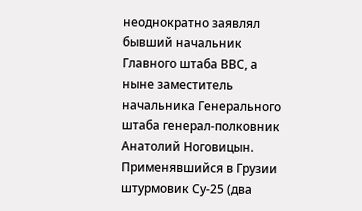неоднократно заявлял бывший начальник Главного штаба ВВС, а ныне заместитель начальника Генерального штаба генерал-полковник Анатолий Ноговицын.
Применявшийся в Грузии штурмовик Су-25 (два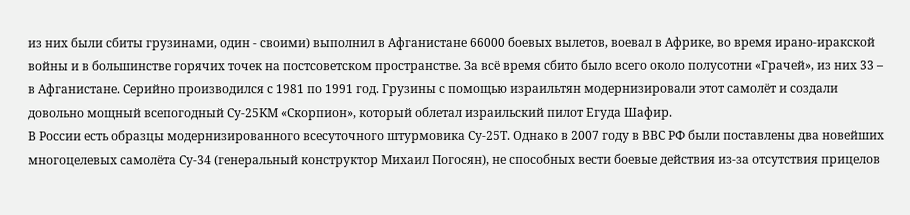из них были сбиты грузинами, один - своими) выполнил в Афганистане 66000 боевых вылетов, воевал в Африке, во время ирано-иракской войны и в большинстве горячих точек на постсоветском пространстве. За всё время сбито было всего около полусотни «Грачей», из них 33 – в Афганистане. Серийно производился с 1981 по 1991 год. Грузины с помощью израильтян модернизировали этот самолёт и создали довольно мощный всепогодный Су-25КМ «Скорпион», который облетал израильский пилот Егуда Шафир.
В России есть образцы модернизированного всесуточного штурмовика Су-25Т. Однако в 2007 году в ВВС РФ были поставлены два новейших многоцелевых самолёта Су-34 (генеральный конструктор Михаил Погосян), не способных вести боевые действия из-за отсутствия прицелов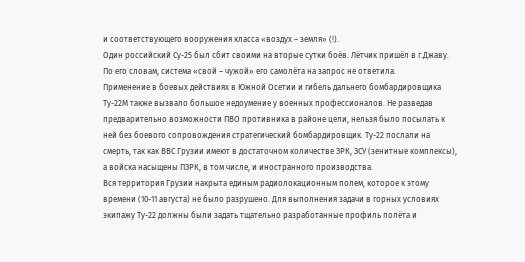и соответствующего вооружения класса «воздух – земля» (!).
Один российский Су-25 был сбит своими на вторые сутки боёв. Лётчик пришёл в г.Джаву. По его словам, система «свой – чужой» его самолёта на запрос не ответила.
Применение в боевых действиях в Южной Осетии и гибель дальнего бомбардировщика Ту-22М также вызвало большое недоумение у военных профессионалов. Не разведав предварительно возможности ПВО противника в районе цели, нельзя было посылать к ней без боевого сопровождения стратегический бомбардировщик. Ту-22 послали на смерть, так как ВВС Грузии имеют в достаточном количестве ЗРК, ЗСУ (зенитные комплексы), а войска насыщены ПЗРК, в том числе, и иностранного производства.
Вся территория Грузии накрыта единым радиолокационным полем, которое к этому времени (10-11 августа) не было разрушено. Для выполнения задачи в горных условиях экипажу Ту-22 должны были задать тщательно разработанные профиль полёта и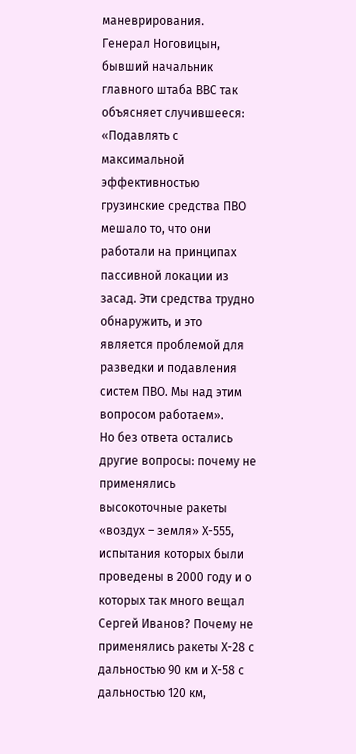маневрирования.
Генерал Ноговицын, бывший начальник главного штаба ВВС так объясняет случившееся: «Подавлять с максимальной эффективностью грузинские средства ПВО мешало то, что они работали на принципах пассивной локации из засад. Эти средства трудно обнаружить, и это является проблемой для разведки и подавления систем ПВО. Мы над этим вопросом работаем».
Но без ответа остались другие вопросы: почему не применялись высокоточные ракеты «воздух – земля» Х-555, испытания которых были проведены в 2000 году и о которых так много вещал Сергей Иванов? Почему не применялись ракеты Х-28 с дальностью 90 км и Х-58 с дальностью 120 км,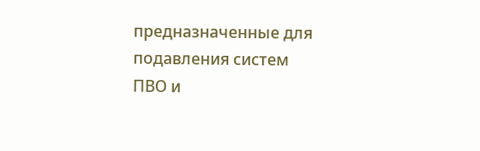предназначенные для подавления систем ПВО и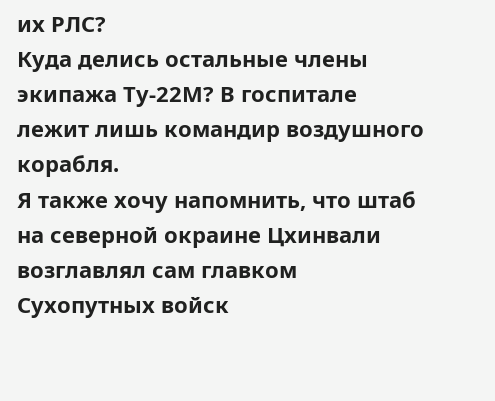их РЛС?
Куда делись остальные члены экипажа Ту-22М? В госпитале лежит лишь командир воздушного корабля.
Я также хочу напомнить, что штаб на северной окраине Цхинвали возглавлял сам главком Сухопутных войск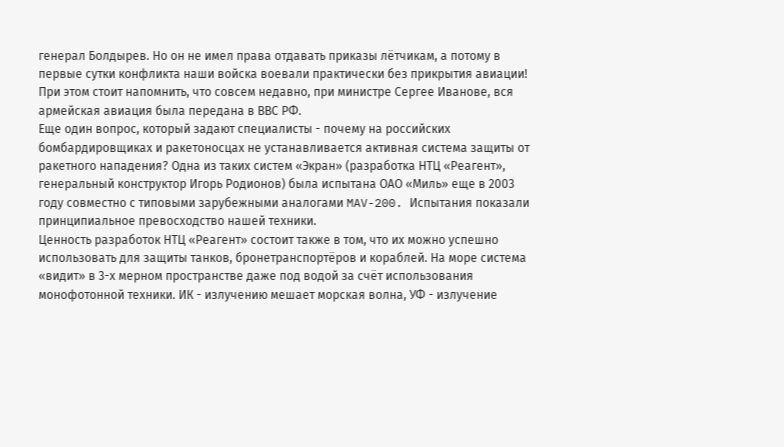генерал Болдырев. Но он не имел права отдавать приказы лётчикам, а потому в первые сутки конфликта наши войска воевали практически без прикрытия авиации! При этом стоит напомнить, что совсем недавно, при министре Сергее Иванове, вся армейская авиация была передана в ВВС РФ.
Еще один вопрос, который задают специалисты - почему на российских бомбардировщиках и ракетоносцах не устанавливается активная система защиты от ракетного нападения? Одна из таких систем «Экран» (разработка НТЦ «Реагент», генеральный конструктор Игорь Родионов) была испытана ОАО «Миль» еще в 2003 году совместно с типовыми зарубежными аналогами MAV-200. Испытания показали принципиальное превосходство нашей техники.
Ценность разработок НТЦ «Реагент» состоит также в том, что их можно успешно использовать для защиты танков, бронетранспортёров и кораблей. На море система «видит» в 3-х мерном пространстве даже под водой за счёт использования монофотонной техники. ИК - излучению мешает морская волна, УФ - излучение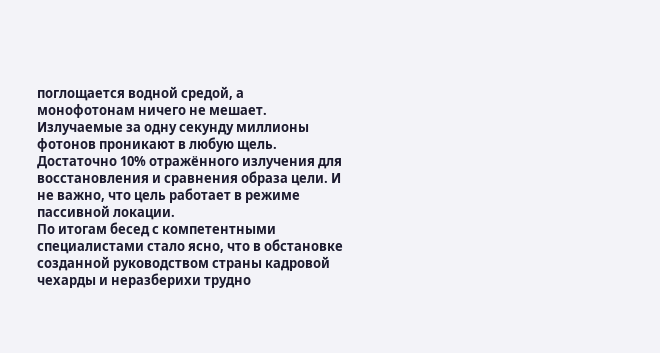поглощается водной средой, а монофотонам ничего не мешает. Излучаемые за одну секунду миллионы фотонов проникают в любую щель. Достаточно 10% отражённого излучения для восстановления и сравнения образа цели. И не важно, что цель работает в режиме пассивной локации.
По итогам бесед с компетентными специалистами стало ясно, что в обстановке созданной руководством страны кадровой чехарды и неразберихи трудно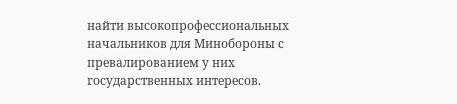найти высокопрофессиональных начальников для Минобороны с превалированием у них государственных интересов.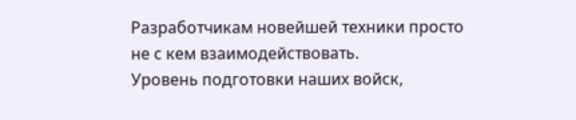Разработчикам новейшей техники просто не с кем взаимодействовать.
Уровень подготовки наших войск,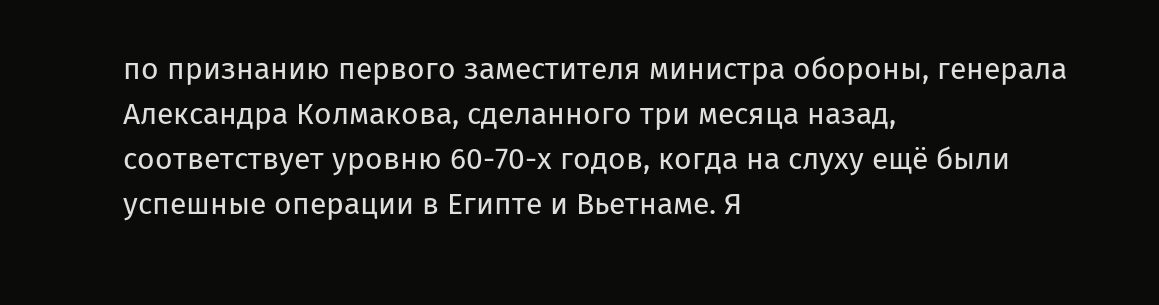по признанию первого заместителя министра обороны, генерала Александра Колмакова, сделанного три месяца назад, соответствует уровню 60-70-х годов, когда на слуху ещё были успешные операции в Египте и Вьетнаме. Я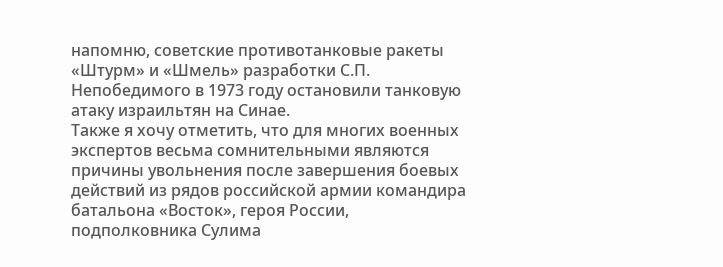напомню, советские противотанковые ракеты «Штурм» и «Шмель» разработки С.П. Непобедимого в 1973 году остановили танковую атаку израильтян на Синае.
Также я хочу отметить, что для многих военных экспертов весьма сомнительными являются причины увольнения после завершения боевых действий из рядов российской армии командира батальона «Восток», героя России, подполковника Сулима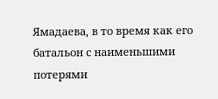Ямадаева, в то время как его батальон с наименьшими потерями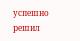успешно решил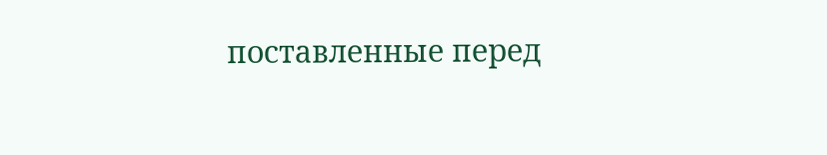поставленные перед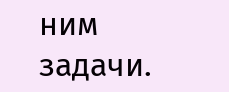ним задачи.